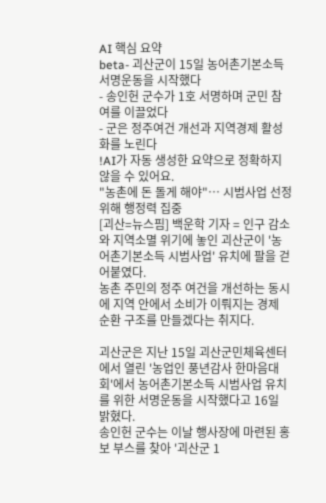AI 핵심 요약
beta- 괴산군이 15일 농어촌기본소득 서명운동을 시작했다
- 송인헌 군수가 1호 서명하며 군민 참여를 이끌었다
- 군은 정주여건 개선과 지역경제 활성화를 노린다
!AI가 자동 생성한 요약으로 정확하지 않을 수 있어요.
"농촌에 돈 돌게 해야"… 시범사업 선정 위해 행정력 집중
[괴산=뉴스핌] 백운학 기자 = 인구 감소와 지역소멸 위기에 놓인 괴산군이 '농어촌기본소득 시범사업' 유치에 팔을 걷어붙였다.
농촌 주민의 정주 여건을 개선하는 동시에 지역 안에서 소비가 이뤄지는 경제 순환 구조를 만들겠다는 취지다.

괴산군은 지난 15일 괴산군민체육센터에서 열린 '농업인 풍년감사 한마음대회'에서 농어촌기본소득 시범사업 유치를 위한 서명운동을 시작했다고 16일 밝혔다.
송인헌 군수는 이날 행사장에 마련된 홍보 부스를 찾아 '괴산군 1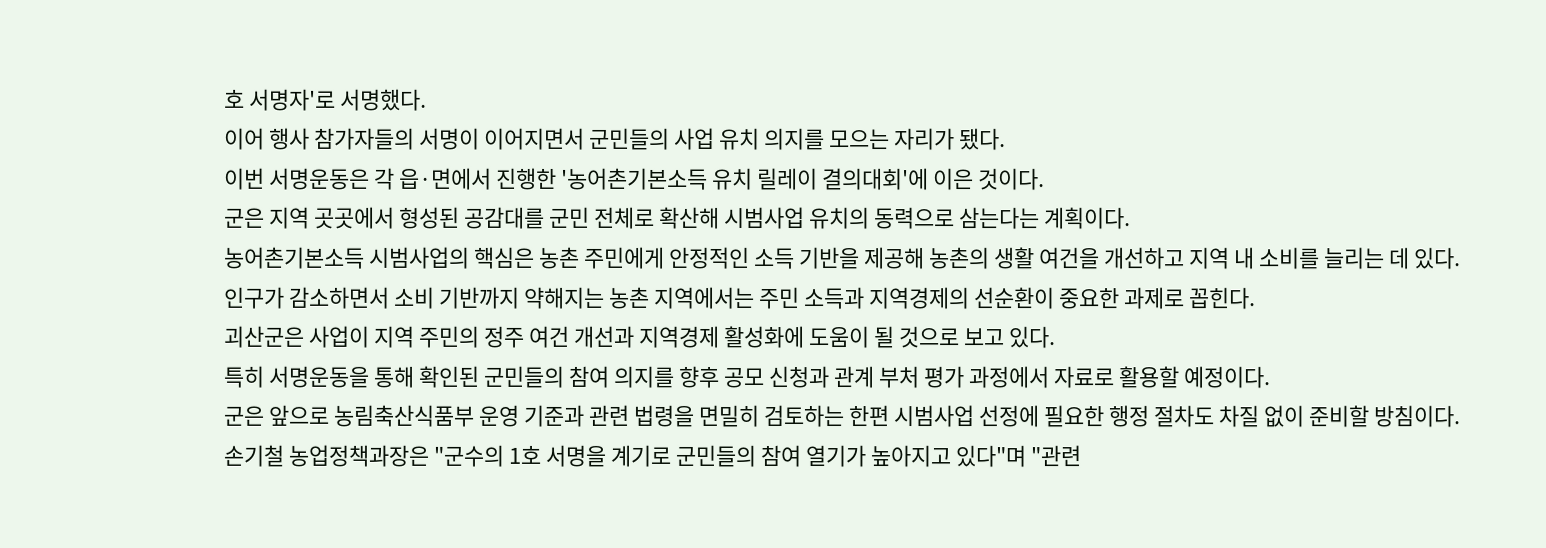호 서명자'로 서명했다.
이어 행사 참가자들의 서명이 이어지면서 군민들의 사업 유치 의지를 모으는 자리가 됐다.
이번 서명운동은 각 읍·면에서 진행한 '농어촌기본소득 유치 릴레이 결의대회'에 이은 것이다.
군은 지역 곳곳에서 형성된 공감대를 군민 전체로 확산해 시범사업 유치의 동력으로 삼는다는 계획이다.
농어촌기본소득 시범사업의 핵심은 농촌 주민에게 안정적인 소득 기반을 제공해 농촌의 생활 여건을 개선하고 지역 내 소비를 늘리는 데 있다.
인구가 감소하면서 소비 기반까지 약해지는 농촌 지역에서는 주민 소득과 지역경제의 선순환이 중요한 과제로 꼽힌다.
괴산군은 사업이 지역 주민의 정주 여건 개선과 지역경제 활성화에 도움이 될 것으로 보고 있다.
특히 서명운동을 통해 확인된 군민들의 참여 의지를 향후 공모 신청과 관계 부처 평가 과정에서 자료로 활용할 예정이다.
군은 앞으로 농림축산식품부 운영 기준과 관련 법령을 면밀히 검토하는 한편 시범사업 선정에 필요한 행정 절차도 차질 없이 준비할 방침이다.
손기철 농업정책과장은 "군수의 1호 서명을 계기로 군민들의 참여 열기가 높아지고 있다"며 "관련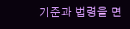기준과 법령을 면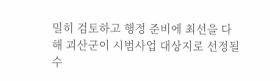밀히 검토하고 행정 준비에 최선을 다해 괴산군이 시범사업 대상지로 선정될 수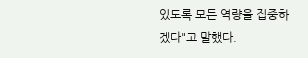있도록 모든 역량을 집중하겠다"고 말했다.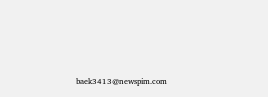baek3413@newspim.com